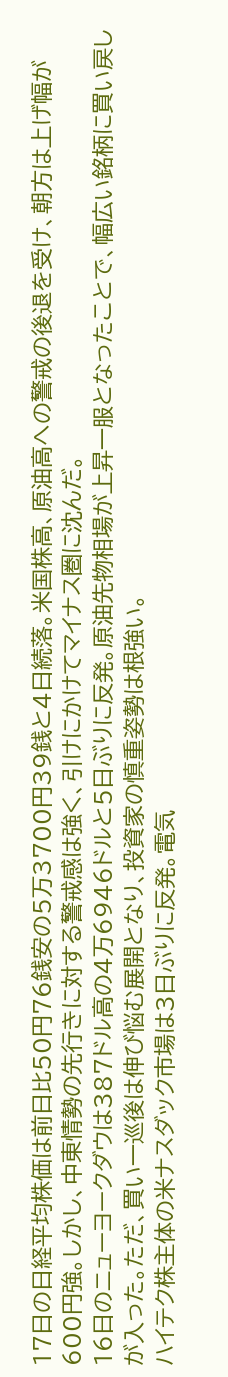17日の日経平均株価は前日比50円76銭安の5万3700円39銭と4日続落。米国株高、原油高への警戒の後退を受け、朝方は上げ幅が600円強。しかし、中東情勢の先行きに対する警戒感は強く、引けにかけてマイナス圏に沈んだ。
16日のニューヨークダウは387ドル高の4万6946ドルと5日ぶりに反発。原油先物相場が上昇一服となったことで、幅広い銘柄に買い戻しが入った。ただ、買い一巡後は伸び悩む展開となり、投資家の慎重姿勢は根強い。
ハイテク株主体の米ナスダック市場は3日ぶりに反発。電気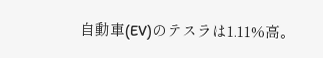自動車(EV)のテスラは1.11%高。